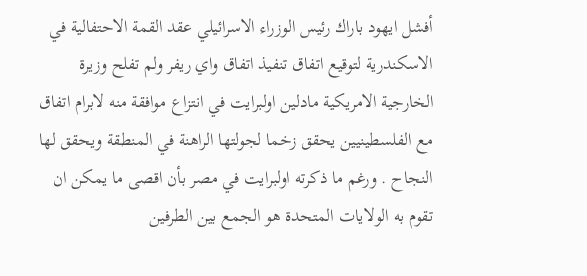أفشل ايهود باراك رئيس الوزراء الاسرائيلي عقد القمة الاحتفالية في الاسكندرية لتوقيع اتفاق تنفيذ اتفاق واي ريفر ولم تفلح وزيرة الخارجية الامريكية مادلين اولبرايت في انتزاع موافقة منه لابرام اتفاق مع الفلسطينيين يحقق زخما لجولتها الراهنة في المنطقة ويحقق لها النجاح . ورغم ما ذكرته اولبرايت في مصر بأن اقصى ما يمكن ان تقوم به الولايات المتحدة هو الجمع بين الطرفين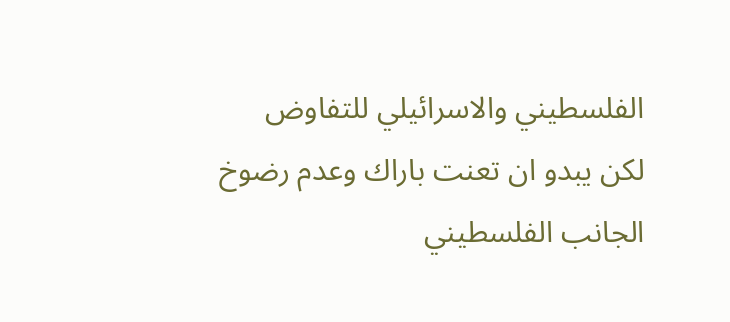الفلسطيني والاسرائيلي للتفاوض لكن يبدو ان تعنت باراك وعدم رضوخ الجانب الفلسطيني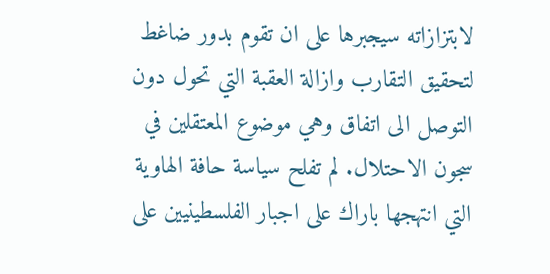لابتزازاته سيجبرها على ان تقوم بدور ضاغط لتحقيق التقارب وازالة العقبة التي تحول دون التوصل الى اتفاق وهي موضوع المعتقلين في سجون الاحتلال. لم تفلح سياسة حافة الهاوية التي انتهجها باراك على اجبار الفلسطينيين على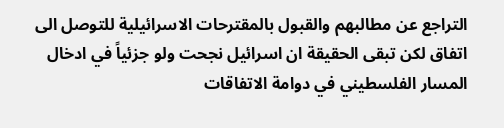التراجع عن مطالبهم والقبول بالمقترحات الاسرائيلية للتوصل الى اتفاق لكن تبقى الحقيقة ان اسرائيل نجحت ولو جزئياً في ادخال المسار الفلسطيني في دوامة الاتفاقات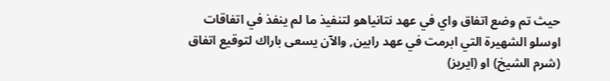حيث تم وضع اتفاق واي في عهد نتانياهو لتنفيذ ما لم ينفذ في اتفاقات اوسلو الشهيرة التي ابرمت في عهد رابين, والآن يسعى باراك لتوقيع اتفاق (شرم الشيخ) او (ايريز)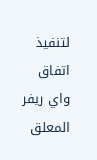لتنفيذ اتفاق واي ريفر المعلق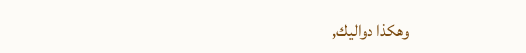وهكذا دواليك,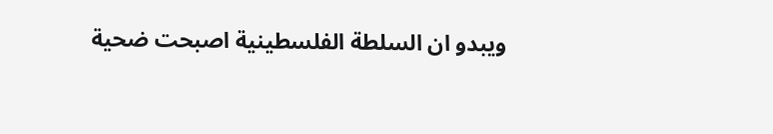ويبدو ان السلطة الفلسطينية اصبحت ضحية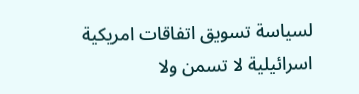لسياسة تسويق اتفاقات امريكية اسرائيلية لا تسمن ولا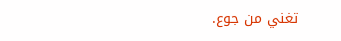تغني من جوع.